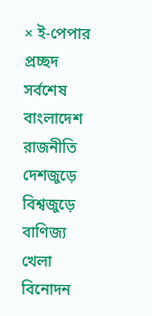× ই-পেপার প্রচ্ছদ সর্বশেষ বাংলাদেশ রাজনীতি দেশজুড়ে বিশ্বজুড়ে বাণিজ্য খেলা বিনোদন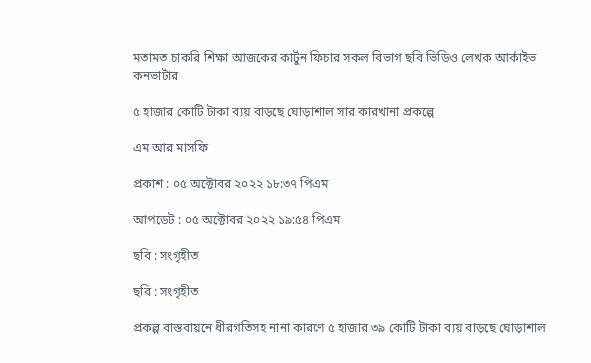মতামত চাকরি শিক্ষা আজকের কার্টুন ফিচার সকল বিভাগ ছবি ভিডিও লেখক আর্কাইভ কনভার্টার

৫ হাজার কোটি টাকা ব্যয় বাড়ছে ঘোড়াশাল সার কারখানা প্রকল্পে

এম আর মাসফি

প্রকাশ : ০৫ অক্টোবর ২০২২ ১৮:৩৭ পিএম

আপডেট : ০৫ অক্টোবর ২০২২ ১৯:৫৪ পিএম

ছবি : সংগৃহীত

ছবি : সংগৃহীত

প্রকল্প বাস্তবায়নে ধীরগতিসহ নানা কারণে ৫ হাজার ৩৯ কোটি টাকা ব্যয় বাড়ছে ঘোড়াশাল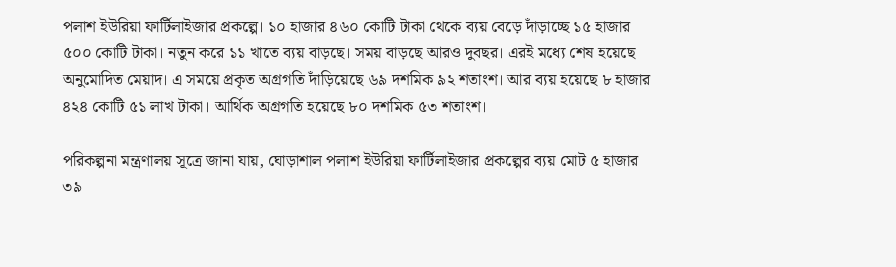পলাশ ইউরিয়া ফার্টিলাইজার প্রকল্পে। ১০ হাজার ৪৬০ কোটি টাকা থেকে ব্যয় বেড়ে দাঁড়াচ্ছে ১৫ হাজার ৫০০ কোটি টাকা। নতুন করে ১১ খাতে ব্যয় বাড়ছে। সময় বাড়ছে আরও দুবছর। এরই মধ্যে শেষ হয়েছে অনুমোদিত মেয়াদ। এ সময়ে প্রকৃত অগ্রগতি দাঁড়িয়েছে ৬৯ দশমিক ৯২ শতাংশ। আর ব্যয় হয়েছে ৮ হাজার ৪২৪ কোটি ৫১ লাখ টাকা। আর্থিক অগ্রগতি হয়েছে ৮০ দশমিক ৫৩ শতাংশ।

পরিকল্পনা মন্ত্রণালয় সূত্রে জানা যায়, ঘোড়াশাল পলাশ ইউরিয়া ফার্টিলাইজার প্রকল্পের ব্যয় মোট ৫ হাজার ৩৯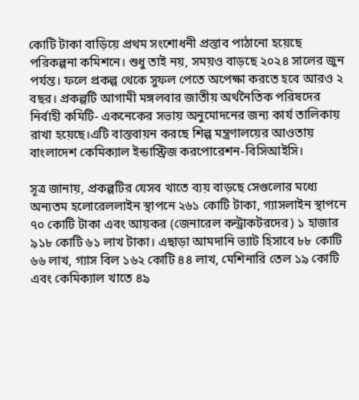কোটি টাকা বাড়িয়ে প্রথম সংশোধনী প্রস্তাব পাঠানো হয়েছে পরিকল্পনা কমিশনে। শুধু তাই নয়, সময়ও বাড়ছে ২০২৪ সালের জুন পর্যন্ত। ফলে প্রকল্প থেকে সুফল পেতে অপেক্ষা করতে হবে আরও ২ বছর। প্রকল্পটি আগামী মঙ্গলবার জাতীয় অর্থনৈতিক পরিষদের নির্বাহী কমিটি- একনেকের সভায় অনুমোদনের জন্য কার্য তালিকায় রাখা হয়েছে।এটি বাস্তবায়ন করছে শিল্প মন্ত্রণালয়ের আওতায় বাংলাদেশ কেমিক্যাল ইন্ডাস্ট্রিজ করপোরেশন-বিসিআইসি।

সূত্র জানায়, প্রকল্পটির যেসব খাতে ব্যয় বাড়ছে সেগুলোর মধ্যে অন্যতম হলোরেললাইন স্থাপনে ২৬১ কোটি টাকা, গ্যাসলাইন স্থাপনে ৭০ কোটি টাকা এবং আয়কর (জেনারেল কন্ট্রাকটরদের) ১ হাজার ৯১৮ কোটি ৬১ লাখ টাকা। এছাড়া আমদানি ভ্যাট হিসাবে ৮৮ কোটি ৬৬ লাখ, গ্যাস বিল ১৬২ কোটি ৪৪ লাখ, মেশিনারি তেল ১৯ কোটি এবং কেমিক্যাল খাতে ৪৯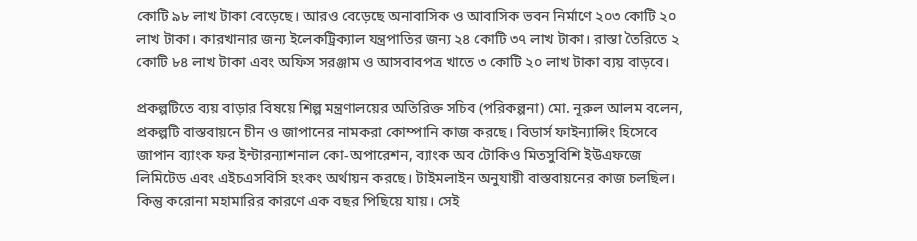কোটি ৯৮ লাখ টাকা বেড়েছে। আরও বেড়েছে অনাবাসিক ও আবাসিক ভবন নির্মাণে ২০৩ কোটি ২০ লাখ টাকা। কারখানার জন্য ইলেকট্রিক্যাল যন্ত্রপাতির জন্য ২৪ কোটি ৩৭ লাখ টাকা। রাস্তা তৈরিতে ২ কোটি ৮৪ লাখ টাকা এবং অফিস সরঞ্জাম ও আসবাবপত্র খাতে ৩ কোটি ২০ লাখ টাকা ব্যয় বাড়বে।

প্রকল্পটিতে ব্যয় বাড়ার বিষয়ে শিল্প মন্ত্রণালয়ের অতিরিক্ত সচিব (পরিকল্পনা) মো. নূরুল আলম বলেন, প্রকল্পটি বাস্তবায়নে চীন ও জাপানের নামকরা কোম্পানি কাজ করছে। বিডার্স ফাইন্যান্সিং হিসেবে জাপান ব্যাংক ফর ইন্টারন্যাশনাল কো-অপারেশন, ব্যাংক অব টোকিও মিতসুবিশি ইউএফজে লিমিটেড এবং এইচএসবিসি হংকং অর্থায়ন করছে। টাইমলাইন অনুযায়ী বাস্তবায়নের কাজ চলছিল। কিন্তু করোনা মহামারির কারণে এক বছর পিছিয়ে যায়। সেই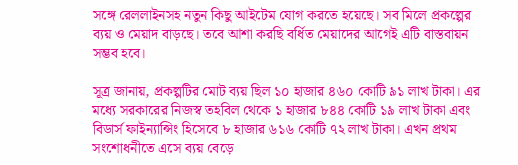সঙ্গে রেললাইনসহ নতুন কিছু আইটেম যোগ করতে হয়েছে। সব মিলে প্রকল্পের ব্যয় ও মেয়াদ বাড়ছে। তবে আশা করছি বর্ধিত মেয়াদের আগেই এটি বাস্তবায়ন সম্ভব হবে।

সূত্র জানায়, প্রকল্পটির মোট ব্যয় ছিল ১০ হাজার ৪৬০ কোটি ৯১ লাখ টাকা। এর মধ্যে সরকারের নিজস্ব তহবিল থেকে ১ হাজার ৮৪৪ কোটি ১৯ লাখ টাকা এবং বিডার্স ফাইন্যান্সিং হিসেবে ৮ হাজার ৬১৬ কোটি ৭২ লাখ টাকা। এখন প্রথম সংশোধনীতে এসে ব্যয় বেড়ে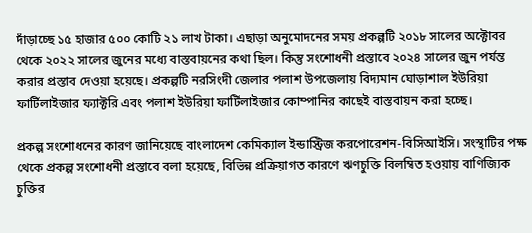দাঁড়াচ্ছে ১৫ হাজার ৫০০ কোটি ২১ লাখ টাকা। এছাড়া অনুমোদনের সময় প্রকল্পটি ২০১৮ সালের অক্টোবর থেকে ২০২২ সালের জুনের মধ্যে বাস্তবায়নের কথা ছিল। কিন্তু সংশোধনী প্রস্তাবে ২০২৪ সালের জুন পর্যন্ত করার প্রস্তাব দেওয়া হয়েছে। প্রকল্পটি নরসিংদী জেলার পলাশ উপজেলায় বিদ্যমান ঘোড়াশাল ইউরিয়া ফার্টিলাইজার ফ্যাক্টরি এবং পলাশ ইউরিয়া ফার্টিলাইজার কোম্পানির কাছেই বাস্তবায়ন করা হচ্ছে।

প্রকল্প সংশোধনের কারণ জানিয়েছে বাংলাদেশ কেমিক্যাল ইন্ডাস্ট্রিজ করপোরেশন-বিসিআইসি। সংস্থাটির পক্ষ থেকে প্রকল্প সংশোধনী প্রস্তাবে বলা হয়েছে, বিভিন্ন প্রক্রিয়াগত কারণে ঋণচুক্তি বিলম্বিত হওয়ায় বাণিজ্যিক চুক্তির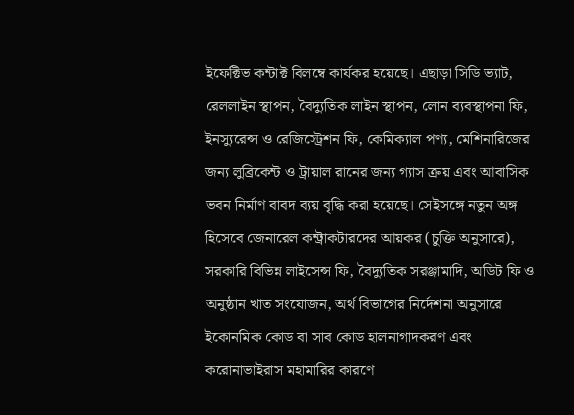ইফেক্টিভ কন্টাক্ট বিলম্বে কার্যকর হয়েছে। এছাড়া সিডি ভ্যাট, রেললাইন স্থাপন, বৈদ্যুতিক লাইন স্থাপন, লোন ব্যবস্থাপনা ফি, ইনস্যুরেন্স ও রেজিস্ট্রেশন ফি, কেমিক্যাল পণ্য, মেশিনারিজের জন্য লুব্রিকেন্ট ও ট্রায়াল রানের জন্য গ্যাস ক্রয় এবং আবাসিক ভবন নির্মাণ বাবদ ব্যয় বৃদ্ধি করা হয়েছে। সেইসঙ্গে নতুন অঙ্গ হিসেবে জেনারেল কন্ট্রাকটারদের আয়কর (চুক্তি অনুসারে), সরকারি বিভিন্ন লাইসেন্স ফি, বৈদ্যুতিক সরঞ্জামাদি, অডিট ফি ও অনুষ্ঠান খাত সংযোজন, অর্থ বিভাগের নির্দেশনা অনুসারে ইকোনমিক কোড বা সাব কোড হালনাগাদকরণ এবং করোনাভাইরাস মহামারির কারণে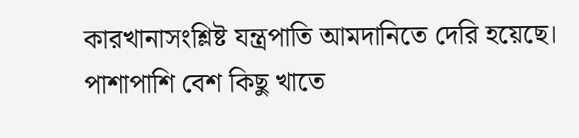কারখানাসংশ্লিষ্ট যন্ত্রপাতি আমদানিতে দেরি হয়েছে। পাশাপাশি বেশ কিছু খাতে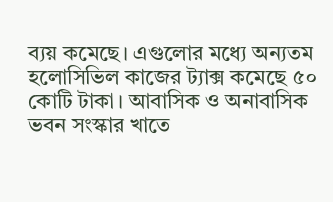ব্যয় কমেছে। এগুলোর মধ্যে অন্যতম হলোসিভিল কাজের ট্যাক্স কমেছে ৫০ কোটি টাকা। আবাসিক ও অনাবাসিক ভবন সংস্কার খাতে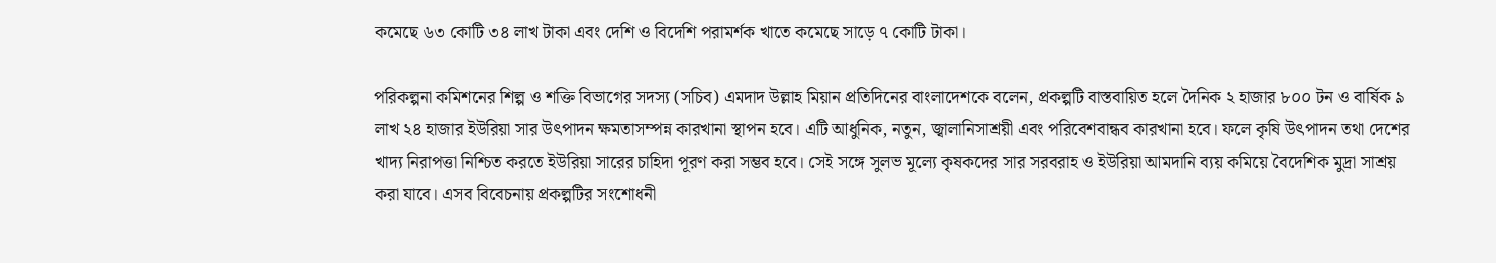কমেছে ৬৩ কোটি ৩৪ লাখ টাকা এবং দেশি ও বিদেশি পরামর্শক খাতে কমেছে সাড়ে ৭ কোটি টাকা।

পরিকল্পনা কমিশনের শিল্প ও শক্তি বিভাগের সদস্য (সচিব) এমদাদ উল্লাহ মিয়ান প্রতিদিনের বাংলাদেশকে বলেন, প্রকল্পটি বাস্তবায়িত হলে দৈনিক ২ হাজার ৮০০ টন ও বার্ষিক ৯ লাখ ২৪ হাজার ইউরিয়া সার উৎপাদন ক্ষমতাসম্পন্ন কারখানা স্থাপন হবে। এটি আধুনিক, নতুন, জ্বালানিসাশ্রয়ী এবং পরিবেশবান্ধব কারখানা হবে। ফলে কৃষি উৎপাদন তথা দেশের খাদ্য নিরাপত্তা নিশ্চিত করতে ইউরিয়া সারের চাহিদা পূরণ করা সম্ভব হবে। সেই সঙ্গে সুলভ মূল্যে কৃষকদের সার সরবরাহ ও ইউরিয়া আমদানি ব্যয় কমিয়ে বৈদেশিক মুদ্রা সাশ্রয় করা যাবে। এসব বিবেচনায় প্রকল্পটির সংশোধনী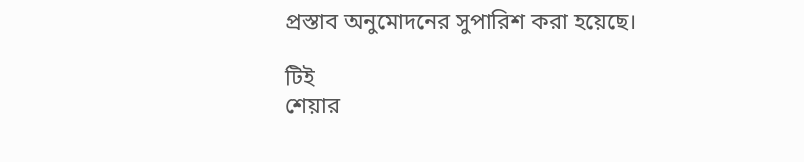প্রস্তাব অনুমোদনের সুপারিশ করা হয়েছে।

টিই
শেয়ার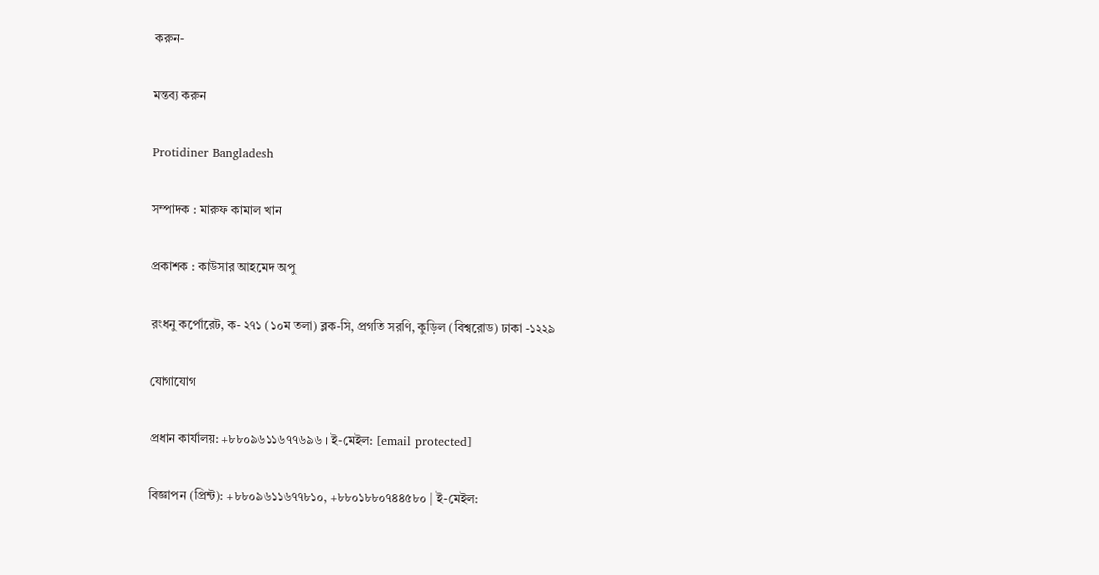করুন-

মন্তব্য করুন

Protidiner Bangladesh

সম্পাদক : মারুফ কামাল খান

প্রকাশক : কাউসার আহমেদ অপু

রংধনু কর্পোরেট, ক- ২৭১ (১০ম তলা) ব্লক-সি, প্রগতি সরণি, কুড়িল (বিশ্বরোড) ঢাকা -১২২৯

যোগাযোগ

প্রধান কার্যালয়: +৮৮০৯৬১১৬৭৭৬৯৬ । ই-মেইল: [email protected]

বিজ্ঞাপন (প্রিন্ট): +৮৮০৯৬১১৬৭৭৮১০, +৮৮০১৮৮০৭৪৪৫৮০ | ই-মেইল: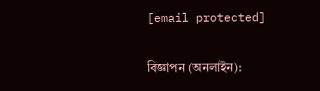[email protected]

বিজ্ঞাপন (অনলাইন):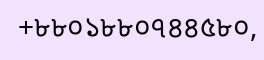+৮৮০১৮৮০৭৪৪৫৮০,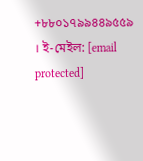+৮৮০১৭৯৯৪৪৯৫৫৯ । ই-মেইল: [email protected]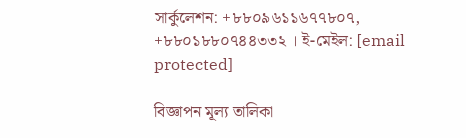সার্কুলেশন: +৮৮০৯৬১১৬৭৭৮০৭, +৮৮০১৮৮০৭৪৪৩৩২ । ই-মেইল: [email protected]

বিজ্ঞাপন মূল্য তালিকা